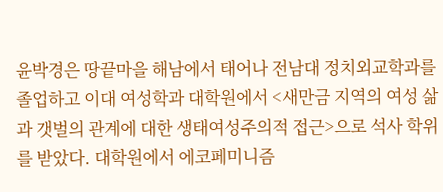윤박경은 땅끝마을 해남에서 태어나 전남대 정치외교학과를 졸업하고 이대 여성학과 대학원에서 <새만금 지역의 여성 삶과 갯벌의 관계에 대한 생태여성주의적 접근>으로 석사 학위를 받았다. 대학원에서 에코페미니즘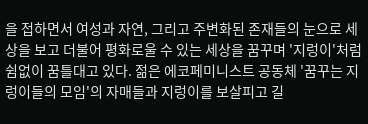을 접하면서 여성과 자연, 그리고 주변화된 존재들의 눈으로 세상을 보고 더불어 평화로울 수 있는 세상을 꿈꾸며 '지렁이'처럼 쉼없이 꿈틀대고 있다. 젊은 에코페미니스트 공동체 '꿈꾸는 지렁이들의 모임'의 자매들과 지렁이를 보살피고 길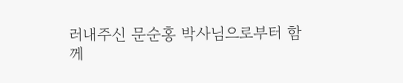러내주신 문순홍 박사님으로부터 함께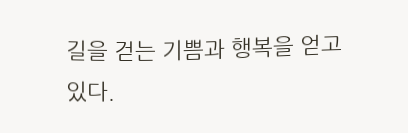길을 걷는 기쁨과 행복을 얻고 있다.